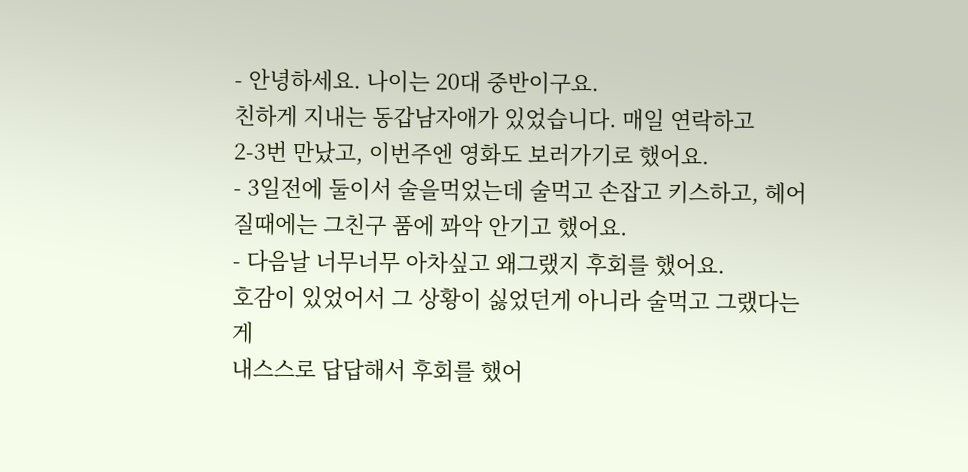- 안녕하세요. 나이는 20대 중반이구요.
친하게 지내는 동갑남자애가 있었습니다. 매일 연락하고
2-3번 만났고, 이번주엔 영화도 보러가기로 했어요.
- 3일전에 둘이서 술을먹었는데 술먹고 손잡고 키스하고, 헤어질때에는 그친구 품에 꽈악 안기고 했어요.
- 다음날 너무너무 아차싶고 왜그랬지 후회를 했어요.
호감이 있었어서 그 상황이 싫었던게 아니라 술먹고 그랬다는게
내스스로 답답해서 후회를 했어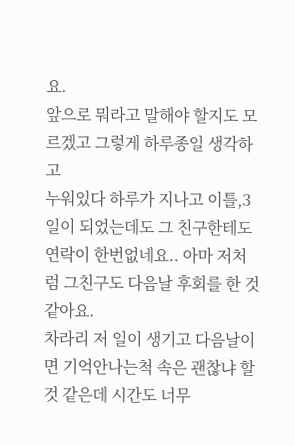요.
앞으로 뭐라고 말해야 할지도 모르겠고 그렇게 하루종일 생각하고
누워있다 하루가 지나고 이틀,3일이 되었는데도 그 친구한테도
연락이 한번없네요.. 아마 저처럼 그친구도 다음날 후회를 한 것 같아요.
차라리 저 일이 생기고 다음날이면 기억안나는척 속은 괜찮냐 할것 같은데 시간도 너무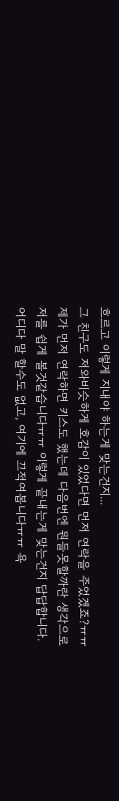흐르고 이렇게 지내야 하는게 맞는건지...
그 친구도 저와비슷하게 호감이 있었다면 먼저 연락을 주었겠죠?ㅠㅠ
제가 먼저 연락하면 키스도 했는데 다음번엔 뭔들못할까란 생각으로
저를 쉽게 볼것같습니다ㅠㅠ 이렇게 끝내는게 맞는건지 답답합니다.
어디다 말 할수도 없고, 여기에 끄적여봅니다ㅠㅠ 욕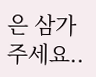은 삼가주세요..